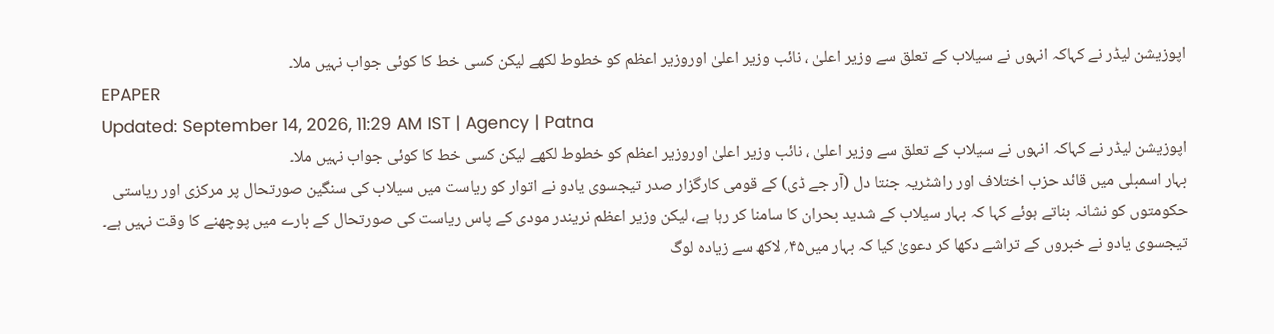اپوزیشن لیڈر نے کہاکہ انہوں نے سیلاب کے تعلق سے وزیر اعلیٰ ، نائب وزیر اعلیٰ اوروزیر اعظم کو خطوط لکھے لیکن کسی خط کا کوئی جواب نہیں ملا۔
EPAPER
Updated: September 14, 2026, 11:29 AM IST | Agency | Patna
اپوزیشن لیڈر نے کہاکہ انہوں نے سیلاب کے تعلق سے وزیر اعلیٰ ، نائب وزیر اعلیٰ اوروزیر اعظم کو خطوط لکھے لیکن کسی خط کا کوئی جواب نہیں ملا۔
بہار اسمبلی میں قائد حزب اختلاف اور راشٹریہ جنتا دل (آر جے ڈی) کے قومی کارگزار صدر تیجسوی یادو نے اتوار کو ریاست میں سیلاب کی سنگین صورتحال پر مرکزی اور ریاستی حکومتوں کو نشانہ بناتے ہوئے کہا کہ بہار سیلاب کے شدید بحران کا سامنا کر رہا ہے، لیکن وزیر اعظم نریندر مودی کے پاس ریاست کی صورتحال کے بارے میں پوچھنے کا وقت نہیں ہے۔ تیجسوی یادو نے خبروں کے تراشے دکھا کر دعویٰ کیا کہ بہار میں۴۵؍ لاکھ سے زیادہ لوگ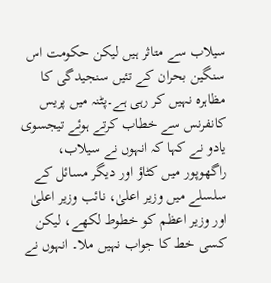سیلاب سے متاثر ہیں لیکن حکومت اس سنگین بحران کے تئیں سنجیدگی کا مظاہرہ نہیں کر رہی ہے۔پٹنہ میں پریس کانفرنس سے خطاب کرتے ہوئے تیجسوی یادو نے کہا کہ انہوں نے سیلاب، راگھوپور میں کٹاؤ اور دیگر مسائل کے سلسلے میں وزیر اعلیٰ، نائب وزیر اعلیٰ اور وزیر اعظم کو خطوط لکھے، لیکن کسی خط کا جواب نہیں ملا۔ انہوں نے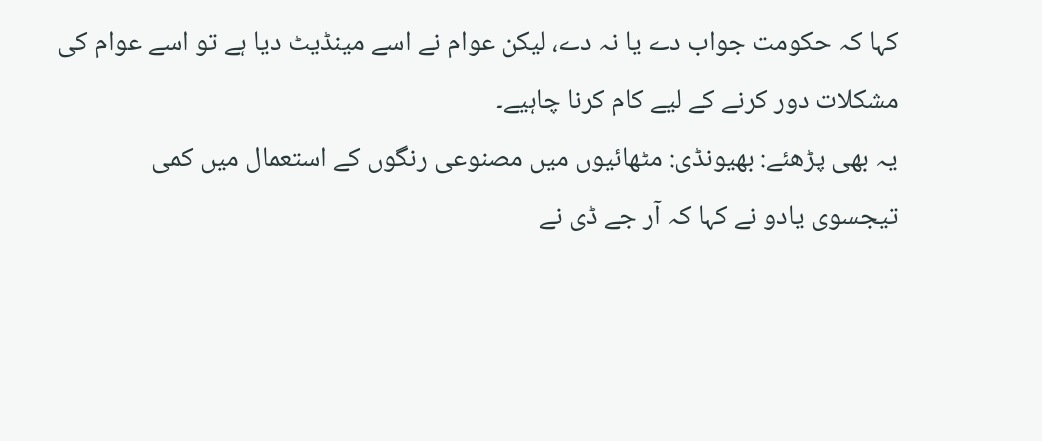کہا کہ حکومت جواب دے یا نہ دے، لیکن عوام نے اسے مینڈیٹ دیا ہے تو اسے عوام کی مشکلات دور کرنے کے لیے کام کرنا چاہیے۔
یہ بھی پڑھئے: بھیونڈی: مٹھائیوں میں مصنوعی رنگوں کے استعمال میں کمی
تیجسوی یادو نے کہا کہ آر جے ڈی نے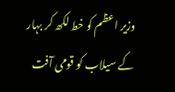وزیر اعظم کو خط لکھ کر بہار کے سیلاب کو قومی آفت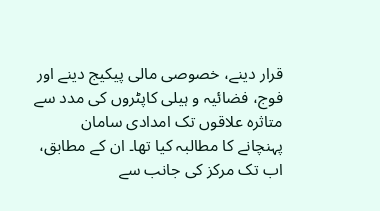قرار دینے، خصوصی مالی پیکیج دینے اور فوج، فضائیہ و ہیلی کاپٹروں کی مدد سے متاثرہ علاقوں تک امدادی سامان پہنچانے کا مطالبہ کیا تھا۔ ان کے مطابق، اب تک مرکز کی جانب سے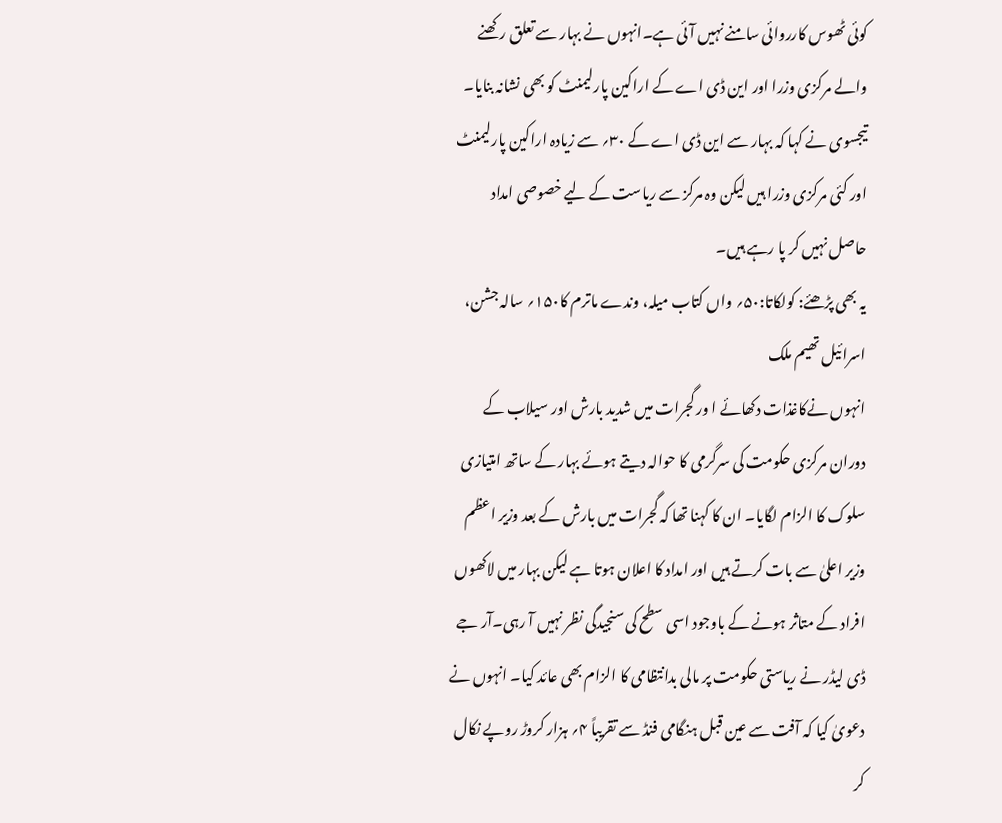کوئی ٹھوس کارروائی سامنے نہیں آئی ہے۔انہوں نے بہار سے تعلق رکھنے والے مرکزی وزرا اور این ڈی اے کے اراکین پارلیمنٹ کو بھی نشانہ بنایا۔ تیجسوی نے کہا کہ بہار سے این ڈی اے کے ۳۰؍ سے زیادہ اراکین پارلیمنٹ اور کئی مرکزی وزرا ہیں لیکن وہ مرکز سے ریاست کے لیے خصوصی امداد حاصل نہیں کر پا رہے ہیں۔
یہ بھی پڑھئے: کولکاتا:۵۰؍ واں کتاب میلہ، وندے ماترم کا۱۵۰؍ سالہ جشن، اسرائیل تھیم ملک
انہوں نےکاغذات دکھائے ا ور گجرات میں شدید بارش اور سیلاب کے دوران مرکزی حکومت کی سرگرمی کا حوالہ دیتے ہوئے بہار کے ساتھ امتیازی سلوک کا الزام لگایا۔ ان کا کہنا تھا کہ گجرات میں بارش کے بعد وزیر اعظم وزیر اعلیٰ سے بات کرتے ہیں اور امداد کا اعلان ہوتا ہے لیکن بہار میں لاکھوں افراد کے متاثر ہونے کے باوجود اسی سطح کی سنجیدگی نظر نہیں آ رہی۔آر جے ڈی لیڈر نے ریاستی حکومت پر مالی بدانتظامی کا الزام بھی عائد کیا۔ انہوں نے دعویٰ کیا کہ آفت سے عین قبل ہنگامی فنڈ سے تقریباً ۴؍ ہزار کروڑ روپے نکال کر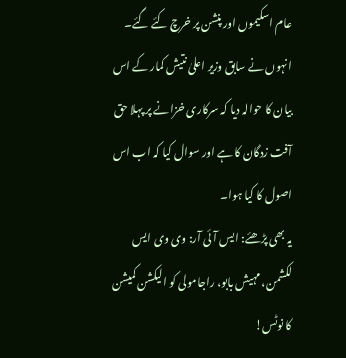عام اسکیموں اور پنشن پر خرچ کئے گئے۔ انہوں نے سابق وزیر اعلیٰ نتیش کمار کے اس بیان کا حوالہ دیا کہ سرکاری خزانے پر پہلا حق آفت زدگان کا ہے اور سوال کیا کہ اب اس اصول کا کیا ہوا۔
یہ بھی پڑھئے: ایس آئی آر: وی وی ایس لکشمن، مہیش بابو، راجامولی کو الیکشن کمیشن کا نوٹس!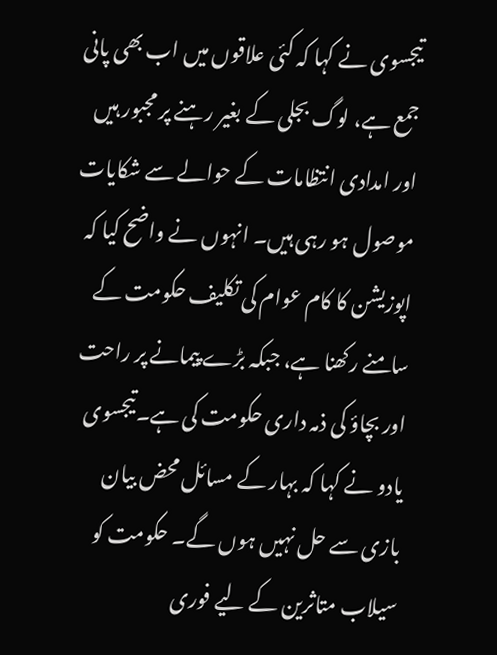تیجسوی نے کہا کہ کئی علاقوں میں اب بھی پانی جمع ہے، لوگ بجلی کے بغیر رہنے پر مجبور ہیں اور امدادی انتظامات کے حوالے سے شکایات موصول ہو رہی ہیں۔ انہوں نے واضح کیا کہ اپوزیشن کا کام عوام کی تکلیف حکومت کے سامنے رکھنا ہے، جبکہ بڑے پیمانے پر راحت اور بچاؤ کی ذمہ داری حکومت کی ہے۔تیجسوی یادو نے کہا کہ بہار کے مسائل محض بیان بازی سے حل نہیں ہوں گے۔ حکومت کو سیلاب متاثرین کے لیے فوری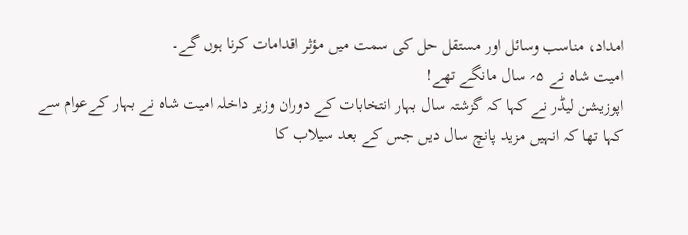امداد، مناسب وسائل اور مستقل حل کی سمت میں مؤثر اقدامات کرنا ہوں گے۔
امیت شاہ نے ۵؍ سال مانگے تھے!
اپوزیشن لیڈر نے کہا کہ گزشتہ سال بہار انتخابات کے دوران وزیر داخلہ امیت شاہ نے بہار کےعوام سے کہا تھا کہ انہیں مزید پانچ سال دیں جس کے بعد سیلاب کا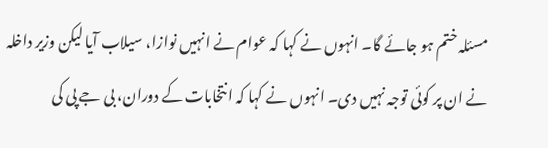مسئلہ ختم ہو جائے گا۔ انہوں نے کہا کہ عوام نے انہیں نوازا، سیلاب آیا لیکن وزیر داخلہ نے ان پر کوئی توجہ نہیں دی۔ انہوں نے کہا کہ انتخابات کے دوران، بی جے پی کی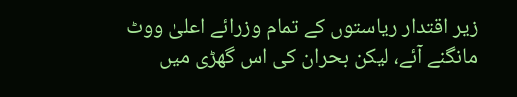زیر اقتدار ریاستوں کے تمام وزرائے اعلیٰ ووٹ مانگنے آئے، لیکن بحران کی اس گھڑی میں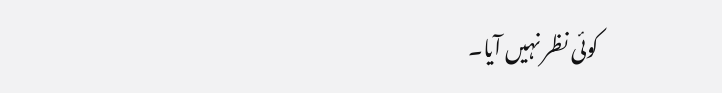کوئی نظر نہیں آیا۔